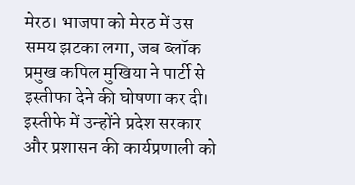मेरठ। भाजपा को मेरठ में उस समय झटका लगा, जब ब्लॉक प्रमुख कपिल मुखिया ने पार्टी से इस्तीफा देने की घोषणा कर दी। इस्तीफे में उन्होंने प्रदेश सरकार और प्रशासन की कार्यप्रणाली को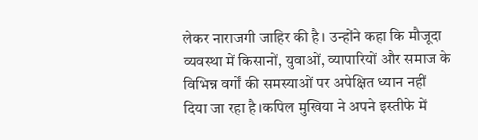लेकर नाराजगी जाहिर की है। उन्होंने कहा कि मौजूदा व्यवस्था में किसानों, युवाओं, व्यापारियों और समाज के विभिन्न वर्गों की समस्याओं पर अपेक्षित ध्यान नहीं दिया जा रहा है।कपिल मुखिया ने अपने इस्तीफे में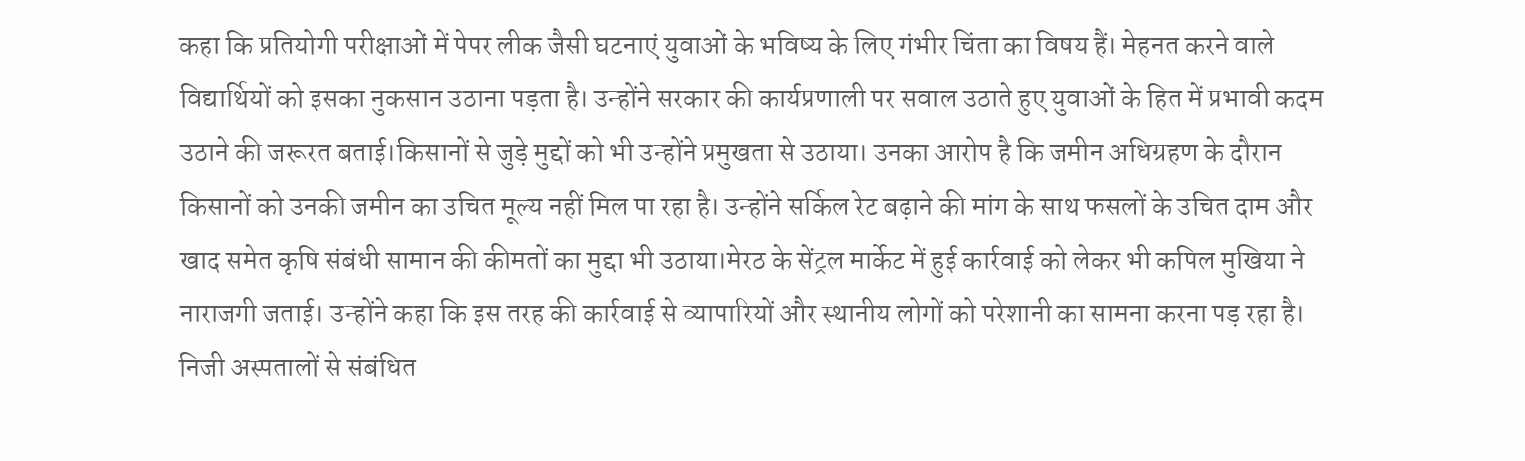कहा कि प्रतियोगी परीक्षाओं में पेपर लीक जैसी घटनाएं युवाओं के भविष्य के लिए गंभीर चिंता का विषय हैं। मेहनत करने वाले विद्यार्थियों को इसका नुकसान उठाना पड़ता है। उन्होंने सरकार की कार्यप्रणाली पर सवाल उठाते हुए युवाओं के हित में प्रभावी कदम उठाने की जरूरत बताई।किसानों से जुड़े मुद्दों को भी उन्होंने प्रमुखता से उठाया। उनका आरोप है कि जमीन अधिग्रहण के दौरान किसानों को उनकी जमीन का उचित मूल्य नहीं मिल पा रहा है। उन्होंने सर्किल रेट बढ़ाने की मांग के साथ फसलों के उचित दाम और खाद समेत कृषि संबंधी सामान की कीमतों का मुद्दा भी उठाया।मेरठ के सेंट्रल मार्केट में हुई कार्रवाई को लेकर भी कपिल मुखिया ने नाराजगी जताई। उन्होंने कहा कि इस तरह की कार्रवाई से व्यापारियों और स्थानीय लोगों को परेशानी का सामना करना पड़ रहा है। निजी अस्पतालों से संबंधित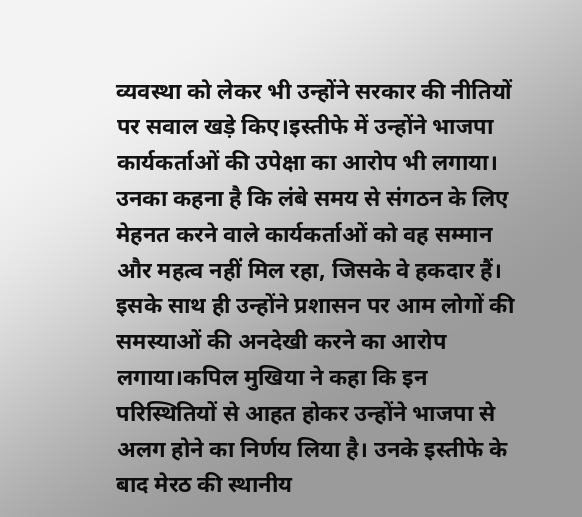व्यवस्था को लेकर भी उन्होंने सरकार की नीतियों पर सवाल खड़े किए।इस्तीफे में उन्होंने भाजपा कार्यकर्ताओं की उपेक्षा का आरोप भी लगाया। उनका कहना है कि लंबे समय से संगठन के लिए मेहनत करने वाले कार्यकर्ताओं को वह सम्मान और महत्व नहीं मिल रहा, जिसके वे हकदार हैं। इसके साथ ही उन्होंने प्रशासन पर आम लोगों की समस्याओं की अनदेखी करने का आरोप लगाया।कपिल मुखिया ने कहा कि इन परिस्थितियों से आहत होकर उन्होंने भाजपा से अलग होने का निर्णय लिया है। उनके इस्तीफे के बाद मेरठ की स्थानीय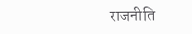राजनीति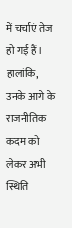में चर्चाएं तेज हो गई हैं। हालांकि, उनके आगे के राजनीतिक कदम को लेकर अभी स्थिति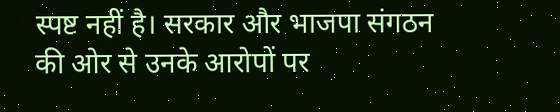स्पष्ट नहीं है। सरकार और भाजपा संगठन की ओर से उनके आरोपों पर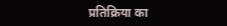प्रतिक्रिया का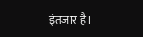इंतजार है।